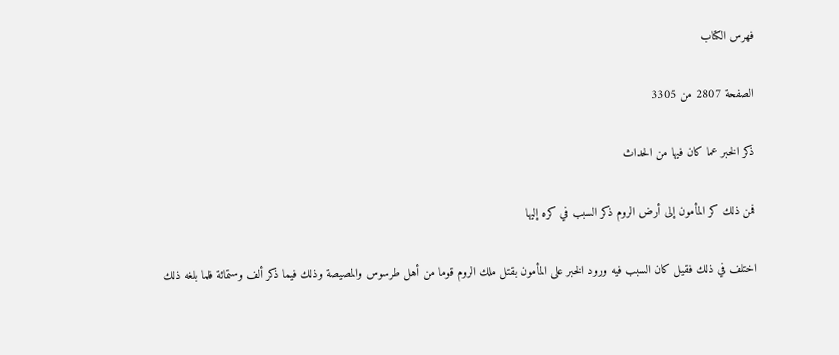فهرس الكتاب

الصفحة 2807 من 3305

ذكر الخبر عما كان فيها من الحداث

فمن ذلك كر المأمون إلى أرض الروم ذكر السبب في كره إليها

اختلف في ذلك فقيل كان السبب فيه ورود الخبر على المأمون بقتل ملك الروم قوما من أهل طرسوس والمصيصة وذلك فيما ذكر ألف وستمائة فلما بلغه ذلك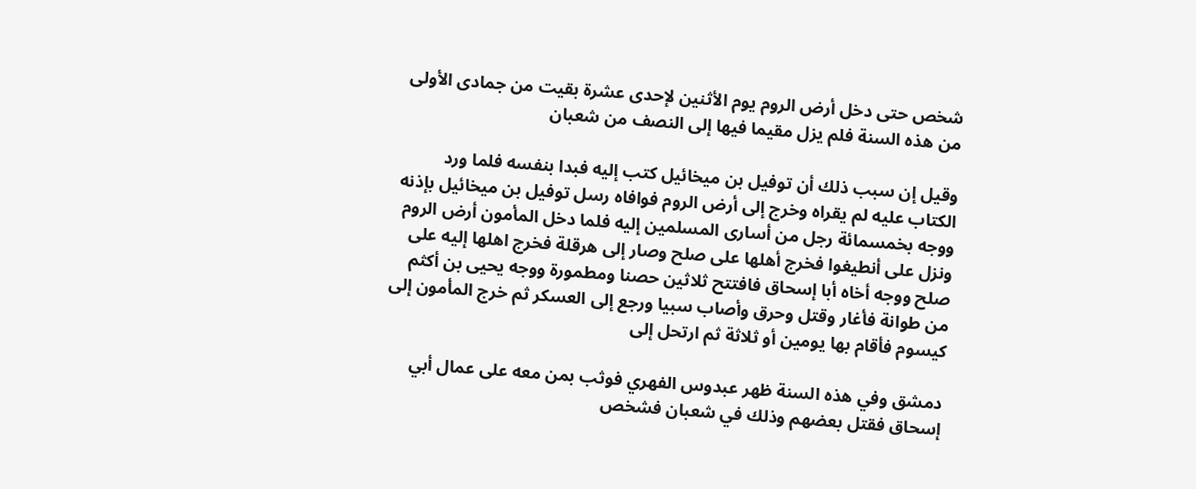شخص حتى دخل أرض الروم يوم الأثنين لإحدى عشرة بقيت من جمادى الأولى من هذه السنة فلم يزل مقيما فيها إلى النصف من شعبان

وقيل إن سبب ذلك أن توفيل بن ميخائيل كتب إليه فبدا بنفسه فلما ورد الكتاب عليه لم يقراه وخرج إلى أرض الروم فوافاه رسل توفيل بن ميخائيل بإذنه ووجه بخمسمائة رجل من أسارى المسلمين إليه فلما دخل المأمون أرض الروم ونزل على أنطيغوا فخرج أهلها على صلح وصار إلى هرقلة فخرج اهلها إليه على صلح ووجه أخاه أبا إسحاق فافتتح ثلاثين حصنا ومطمورة ووجه يحيى بن أكثم من طوانة فأغار وقتل وحرق وأصاب سبيا ورجع إلى العسكر ثم خرج المأمون إلى كيسوم فأقام بها يومين أو ثلاثة ثم ارتحل إلى

دمشق وفي هذه السنة ظهر عبدوس الفهري فوثب بمن معه على عمال أبي إسحاق فقتل بعضهم وذلك في شعبان فشخص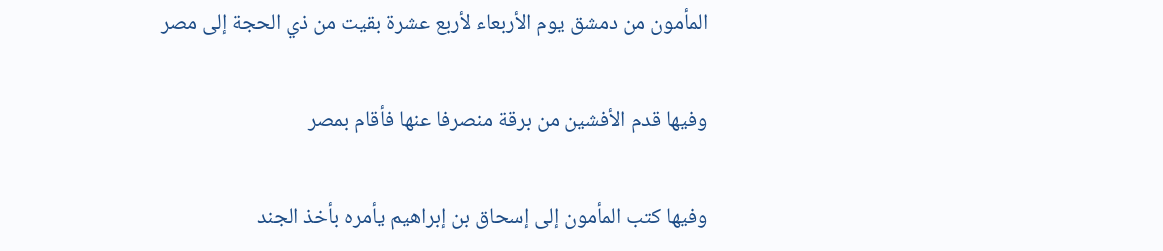المأمون من دمشق يوم الأربعاء لأربع عشرة بقيت من ذي الحجة إلى مصر

وفيها قدم الأفشين من برقة منصرفا عنها فأقام بمصر

وفيها كتب المأمون إلى إسحاق بن إبراهيم يأمره بأخذ الجند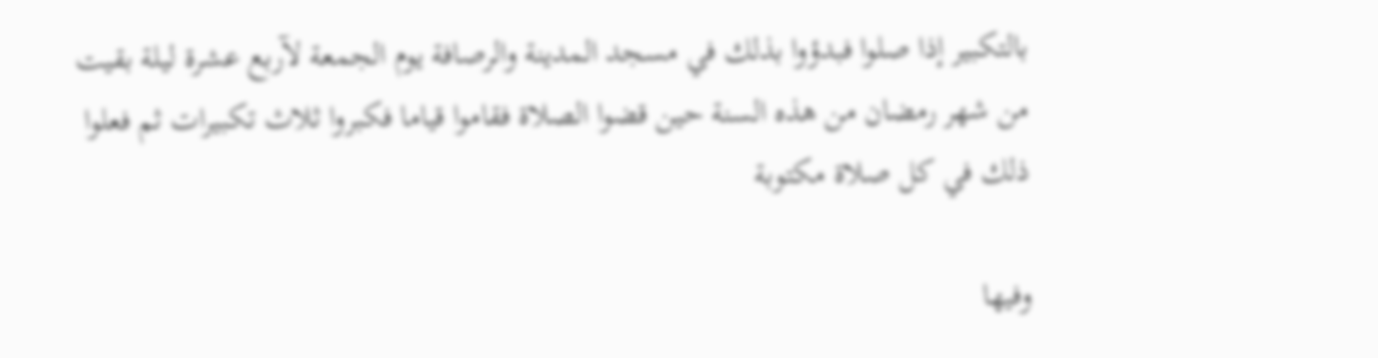بالتكبير إذا صلوا فبدؤوا بذلك في مسجد المدينة والرصافة يوم الجمعة لآربع عشرة ليلة بقيت من شهر رمضان من هذه السنة حين قضوا الصلاة فقاموا قياما فكبروا ثلاث تكبيرات ثم فعلوا ذلك في كل صلاة مكتوبة

وفيها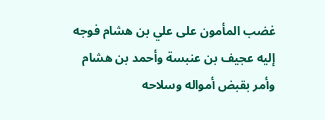غضب المأمون على علي بن هشام فوجه إليه عجيف بن عنبسة وأحمد بن هشام وأمر بقبض أمواله وسلاحه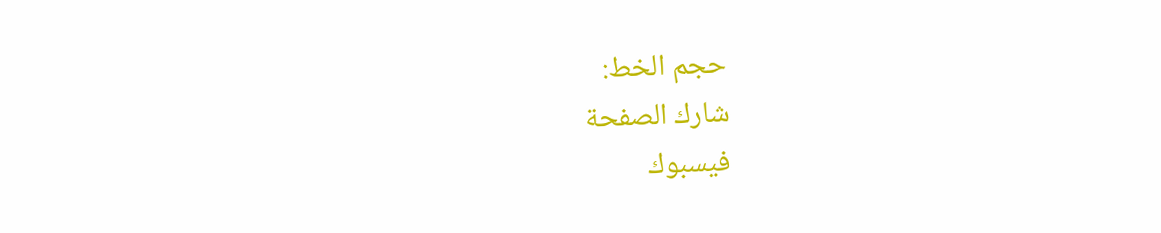حجم الخط:
شارك الصفحة
فيسبوك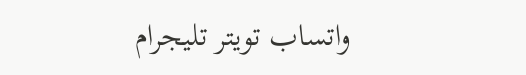واتساب تويتر تليجرام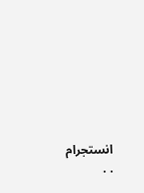انستجرام
. .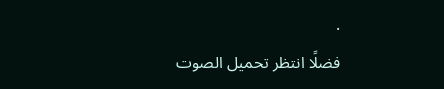.
فضلًا انتظر تحميل الصوت